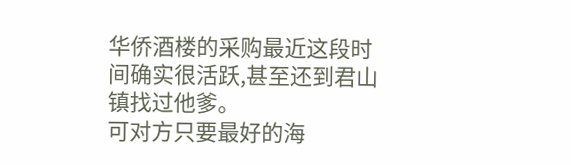华侨酒楼的采购最近这段时间确实很活跃,甚至还到君山镇找过他爹。
可对方只要最好的海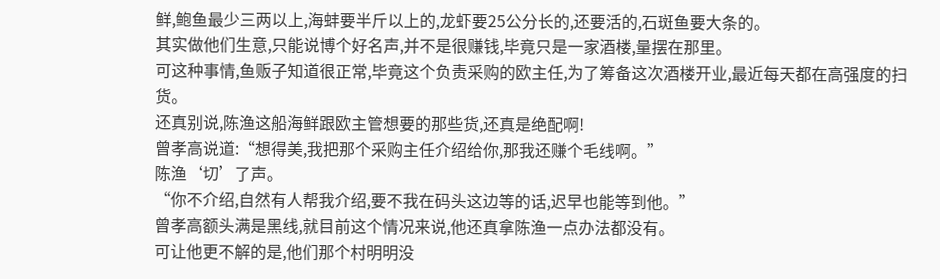鲜,鲍鱼最少三两以上,海蚌要半斤以上的,龙虾要25公分长的,还要活的,石斑鱼要大条的。
其实做他们生意,只能说博个好名声,并不是很赚钱,毕竟只是一家酒楼,量摆在那里。
可这种事情,鱼贩子知道很正常,毕竟这个负责采购的欧主任,为了筹备这次酒楼开业,最近每天都在高强度的扫货。
还真别说,陈渔这船海鲜跟欧主管想要的那些货,还真是绝配啊!
曾孝高说道:“想得美,我把那个采购主任介绍给你,那我还赚个毛线啊。”
陈渔‘切’了声。
“你不介绍,自然有人帮我介绍,要不我在码头这边等的话,迟早也能等到他。”
曾孝高额头满是黑线,就目前这个情况来说,他还真拿陈渔一点办法都没有。
可让他更不解的是,他们那个村明明没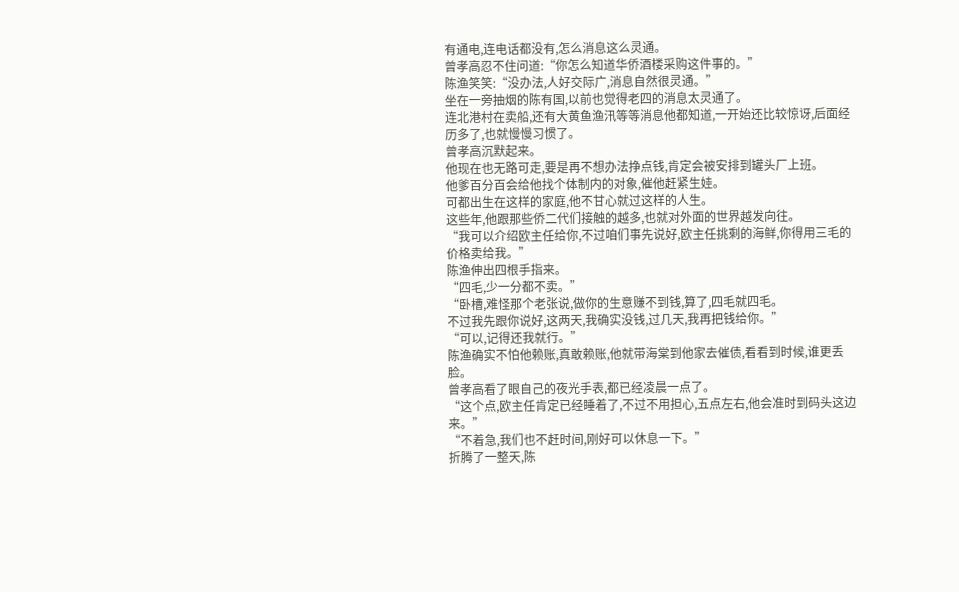有通电,连电话都没有,怎么消息这么灵通。
曾孝高忍不住问道:“你怎么知道华侨酒楼采购这件事的。”
陈渔笑笑:“没办法,人好交际广,消息自然很灵通。”
坐在一旁抽烟的陈有国,以前也觉得老四的消息太灵通了。
连北港村在卖船,还有大黄鱼渔汛等等消息他都知道,一开始还比较惊讶,后面经历多了,也就慢慢习惯了。
曾孝高沉默起来。
他现在也无路可走,要是再不想办法挣点钱,肯定会被安排到罐头厂上班。
他爹百分百会给他找个体制内的对象,催他赶紧生娃。
可都出生在这样的家庭,他不甘心就过这样的人生。
这些年,他跟那些侨二代们接触的越多,也就对外面的世界越发向往。
“我可以介绍欧主任给你,不过咱们事先说好,欧主任挑剩的海鲜,你得用三毛的价格卖给我。”
陈渔伸出四根手指来。
“四毛,少一分都不卖。”
“卧槽,难怪那个老张说,做你的生意赚不到钱,算了,四毛就四毛。
不过我先跟你说好,这两天,我确实没钱,过几天,我再把钱给你。”
“可以,记得还我就行。”
陈渔确实不怕他赖账,真敢赖账,他就带海棠到他家去催债,看看到时候,谁更丢脸。
曾孝高看了眼自己的夜光手表,都已经凌晨一点了。
“这个点,欧主任肯定已经睡着了,不过不用担心,五点左右,他会准时到码头这边来。”
“不着急,我们也不赶时间,刚好可以休息一下。”
折腾了一整天,陈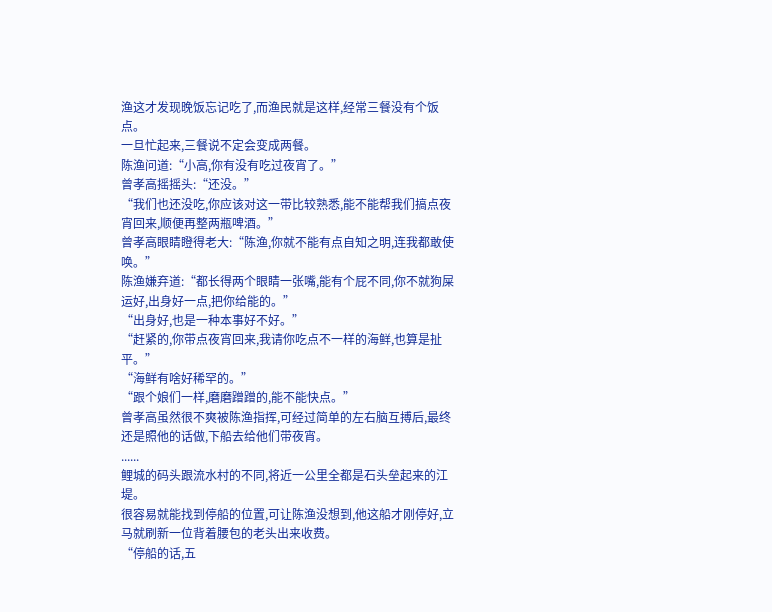渔这才发现晚饭忘记吃了,而渔民就是这样,经常三餐没有个饭点。
一旦忙起来,三餐说不定会变成两餐。
陈渔问道:“小高,你有没有吃过夜宵了。”
曾孝高摇摇头:“还没。”
“我们也还没吃,你应该对这一带比较熟悉,能不能帮我们搞点夜宵回来,顺便再整两瓶啤酒。”
曾孝高眼睛瞪得老大:“陈渔,你就不能有点自知之明,连我都敢使唤。”
陈渔嫌弃道:“都长得两个眼睛一张嘴,能有个屁不同,你不就狗屎运好,出身好一点,把你给能的。”
“出身好,也是一种本事好不好。”
“赶紧的,你带点夜宵回来,我请你吃点不一样的海鲜,也算是扯平。”
“海鲜有啥好稀罕的。”
“跟个娘们一样,磨磨蹭蹭的,能不能快点。”
曾孝高虽然很不爽被陈渔指挥,可经过简单的左右脑互搏后,最终还是照他的话做,下船去给他们带夜宵。
......
鲤城的码头跟流水村的不同,将近一公里全都是石头垒起来的江堤。
很容易就能找到停船的位置,可让陈渔没想到,他这船才刚停好,立马就刷新一位背着腰包的老头出来收费。
“停船的话,五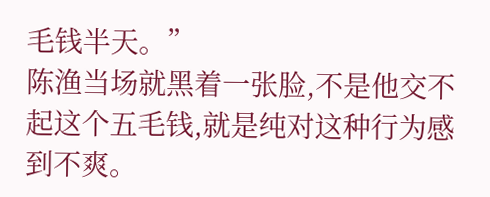毛钱半天。”
陈渔当场就黑着一张脸,不是他交不起这个五毛钱,就是纯对这种行为感到不爽。